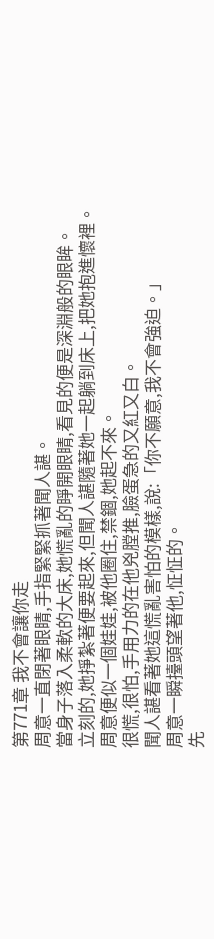第771章 我不會讓你走
周意一直閉著眼睛,手指緊緊抓著聞人諶。
當身子落入柔軟的大床,她慌亂的睜開眼睛,看見的便是深淵般的眼眸。
立刻的,她掙紮著便要起來,但聞人諶隨著她一起躺到床上,把她抱進懷裡。
周意便似一個娃娃,被他圈住,禁錮,她起不來。
很慌,很怕,手用力的在他兇膛推,臉蛋急的又紅又白。
聞人諶看著她這慌亂害怕的模樣,說:「你不願意,我不會強迫。」
周意一瞬擡頭望著他,怔怔的。
先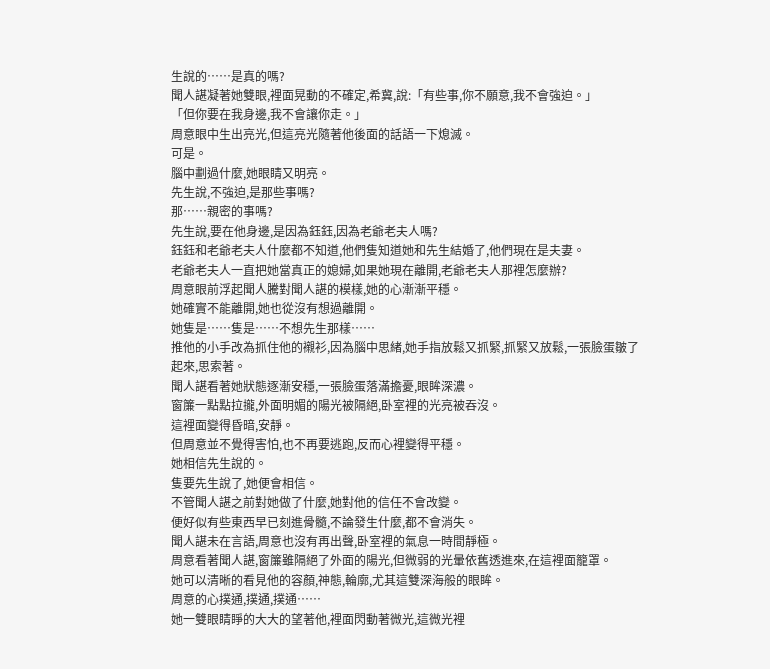生說的……是真的嗎?
聞人諶凝著她雙眼,裡面晃動的不確定,希冀,說:「有些事,你不願意,我不會強迫。」
「但你要在我身邊,我不會讓你走。」
周意眼中生出亮光,但這亮光隨著他後面的話語一下熄滅。
可是。
腦中劃過什麼,她眼睛又明亮。
先生說,不強迫,是那些事嗎?
那……親密的事嗎?
先生說,要在他身邊,是因為鈺鈺,因為老爺老夫人嗎?
鈺鈺和老爺老夫人什麼都不知道,他們隻知道她和先生結婚了,他們現在是夫妻。
老爺老夫人一直把她當真正的媳婦,如果她現在離開,老爺老夫人那裡怎麼辦?
周意眼前浮起聞人騰對聞人諶的模樣,她的心漸漸平穩。
她確實不能離開,她也從沒有想過離開。
她隻是……隻是……不想先生那樣……
推他的小手改為抓住他的襯衫,因為腦中思緒,她手指放鬆又抓緊,抓緊又放鬆,一張臉蛋皺了起來,思索著。
聞人諶看著她狀態逐漸安穩,一張臉蛋落滿擔憂,眼眸深濃。
窗簾一點點拉攏,外面明媚的陽光被隔絕,卧室裡的光亮被吞沒。
這裡面變得昏暗,安靜。
但周意並不覺得害怕,也不再要逃跑,反而心裡變得平穩。
她相信先生說的。
隻要先生說了,她便會相信。
不管聞人諶之前對她做了什麼,她對他的信任不會改變。
便好似有些東西早已刻進骨髓,不論發生什麼,都不會消失。
聞人諶未在言語,周意也沒有再出聲,卧室裡的氣息一時間靜極。
周意看著聞人諶,窗簾雖隔絕了外面的陽光,但微弱的光暈依舊透進來,在這裡面籠罩。
她可以清晰的看見他的容顏,神態,輪廓,尤其這雙深海般的眼眸。
周意的心撲通,撲通,撲通……
她一雙眼睛睜的大大的望著他,裡面閃動著微光,這微光裡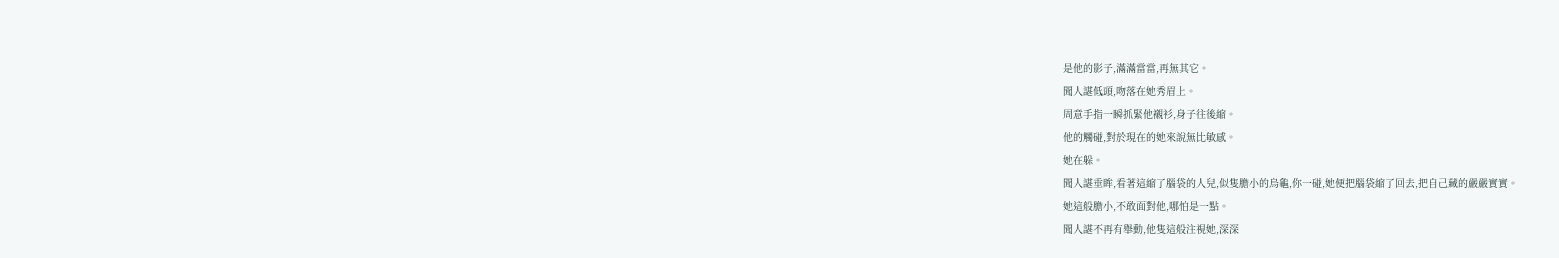是他的影子,滿滿當當,再無其它。
聞人諶低頭,吻落在她秀眉上。
周意手指一瞬抓緊他襯衫,身子往後縮。
他的觸碰,對於現在的她來說無比敏感。
她在躲。
聞人諶垂眸,看著這縮了腦袋的人兒,似隻膽小的烏龜,你一碰,她便把腦袋縮了回去,把自己藏的嚴嚴實實。
她這般膽小,不敢面對他,哪怕是一點。
聞人諶不再有舉動,他隻這般注視她,深深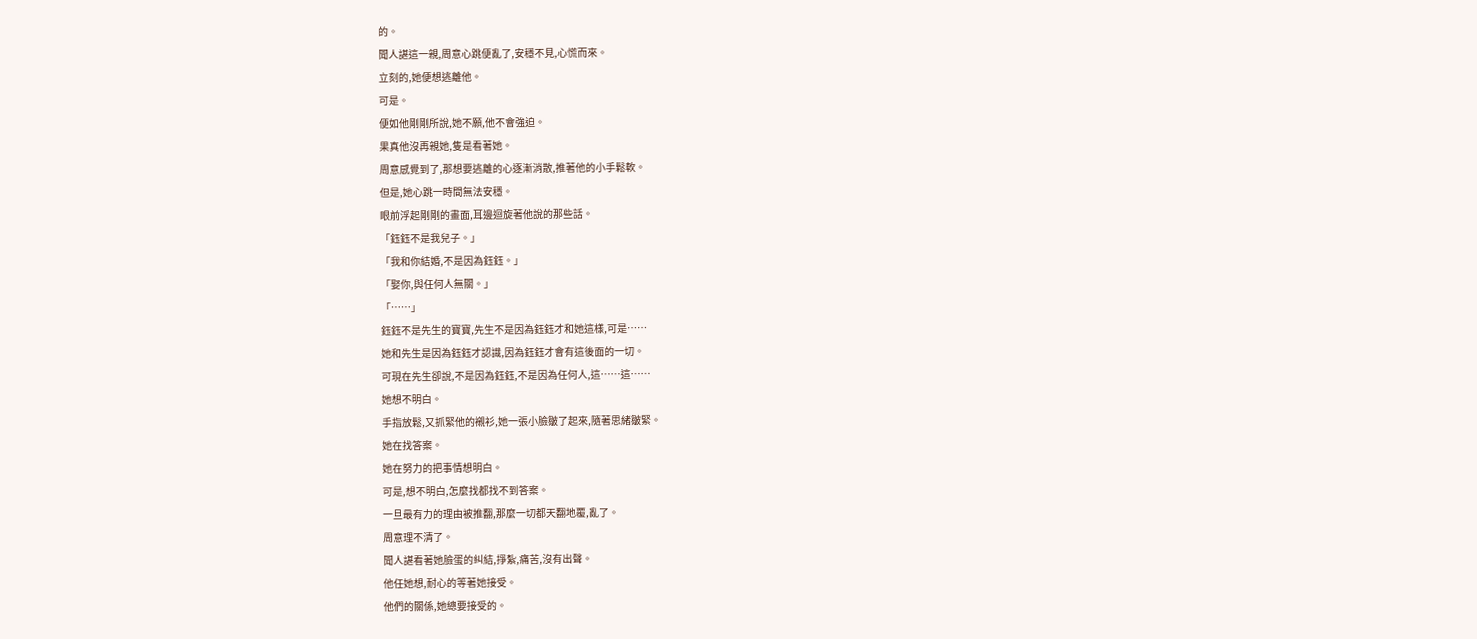的。
聞人諶這一親,周意心跳便亂了,安穩不見,心慌而來。
立刻的,她便想逃離他。
可是。
便如他剛剛所說,她不願,他不會強迫。
果真他沒再親她,隻是看著她。
周意感覺到了,那想要逃離的心逐漸消散,推著他的小手鬆軟。
但是,她心跳一時間無法安穩。
眼前浮起剛剛的畫面,耳邊迴旋著他說的那些話。
「鈺鈺不是我兒子。」
「我和你結婚,不是因為鈺鈺。」
「娶你,與任何人無關。」
「……」
鈺鈺不是先生的寶寶,先生不是因為鈺鈺才和她這樣,可是……
她和先生是因為鈺鈺才認識,因為鈺鈺才會有這後面的一切。
可現在先生卻說,不是因為鈺鈺,不是因為任何人,這……這……
她想不明白。
手指放鬆,又抓緊他的襯衫,她一張小臉皺了起來,隨著思緒皺緊。
她在找答案。
她在努力的把事情想明白。
可是,想不明白,怎麼找都找不到答案。
一旦最有力的理由被推翻,那麼一切都天翻地覆,亂了。
周意理不清了。
聞人諶看著她臉蛋的糾結,掙紮,痛苦,沒有出聲。
他任她想,耐心的等著她接受。
他們的關係,她總要接受的。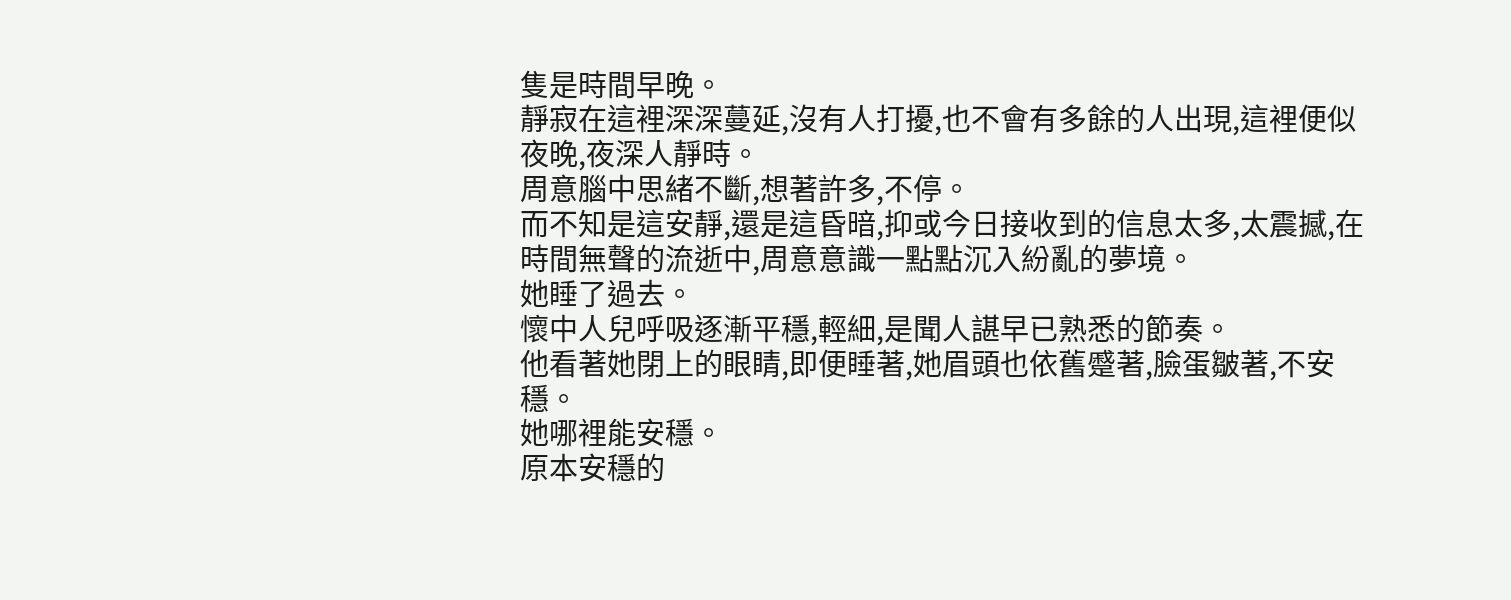隻是時間早晚。
靜寂在這裡深深蔓延,沒有人打擾,也不會有多餘的人出現,這裡便似夜晚,夜深人靜時。
周意腦中思緒不斷,想著許多,不停。
而不知是這安靜,還是這昏暗,抑或今日接收到的信息太多,太震撼,在時間無聲的流逝中,周意意識一點點沉入紛亂的夢境。
她睡了過去。
懷中人兒呼吸逐漸平穩,輕細,是聞人諶早已熟悉的節奏。
他看著她閉上的眼睛,即便睡著,她眉頭也依舊蹙著,臉蛋皺著,不安穩。
她哪裡能安穩。
原本安穩的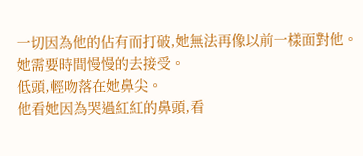一切因為他的佔有而打破,她無法再像以前一樣面對他。
她需要時間慢慢的去接受。
低頭,輕吻落在她鼻尖。
他看她因為哭過紅紅的鼻頭,看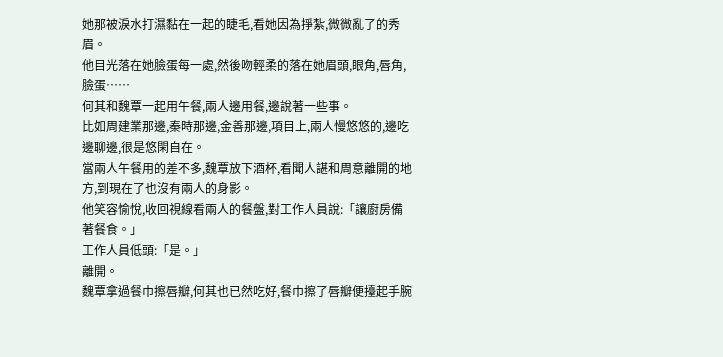她那被淚水打濕黏在一起的睫毛,看她因為掙紮,微微亂了的秀眉。
他目光落在她臉蛋每一處,然後吻輕柔的落在她眉頭,眼角,唇角,臉蛋……
何其和魏覃一起用午餐,兩人邊用餐,邊說著一些事。
比如周建業那邊,秦時那邊,金善那邊,項目上,兩人慢悠悠的,邊吃邊聊邊,很是悠閑自在。
當兩人午餐用的差不多,魏覃放下酒杯,看聞人諶和周意離開的地方,到現在了也沒有兩人的身影。
他笑容愉悅,收回視線看兩人的餐盤,對工作人員說:「讓廚房備著餐食。」
工作人員低頭:「是。」
離開。
魏覃拿過餐巾擦唇瓣,何其也已然吃好,餐巾擦了唇瓣便擡起手腕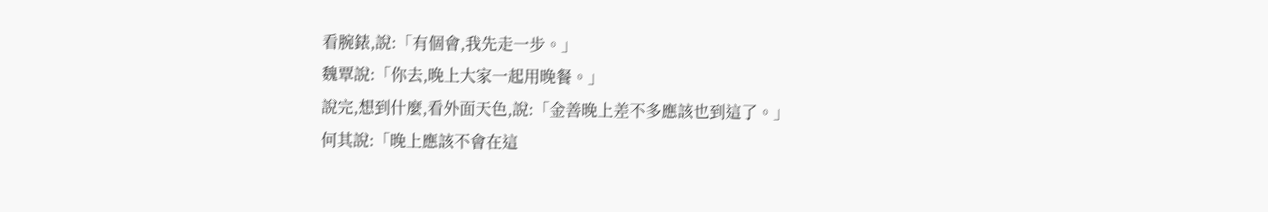看腕錶,說:「有個會,我先走一步。」
魏覃說:「你去,晚上大家一起用晚餐。」
說完,想到什麼,看外面天色,說:「金善晚上差不多應該也到這了。」
何其說:「晚上應該不會在這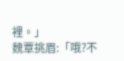裡。」
魏覃挑眉:「哦?不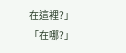在這裡?」
「在哪?」